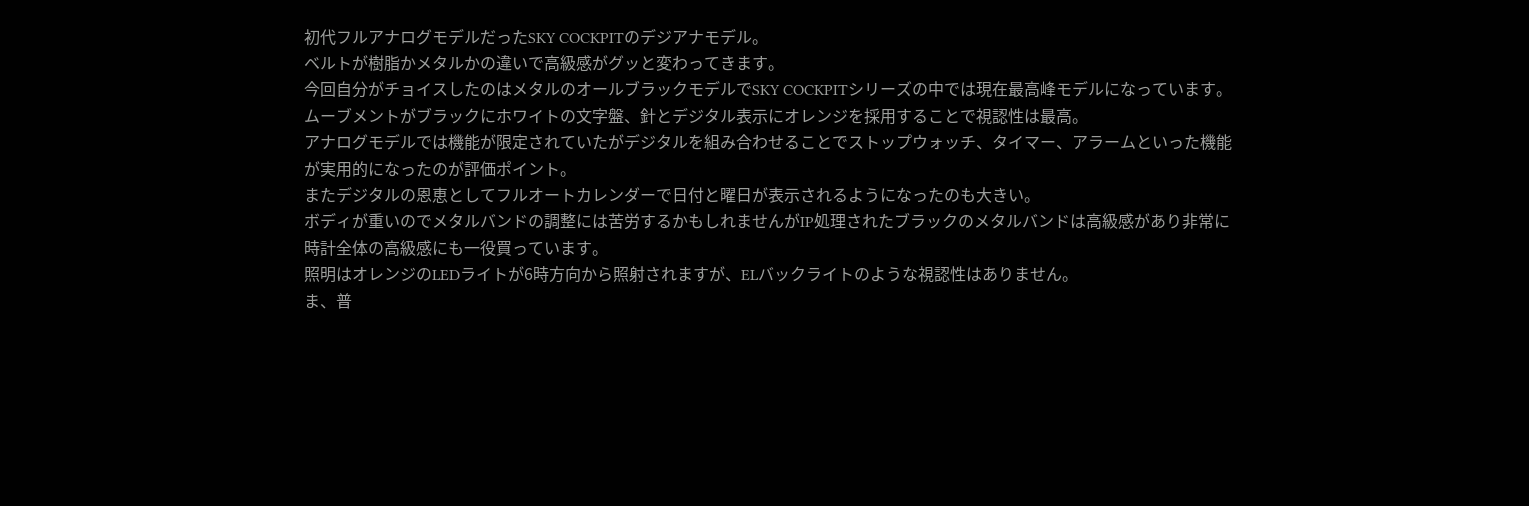初代フルアナログモデルだったSKY COCKPITのデジアナモデル。
ベルトが樹脂かメタルかの違いで高級感がグッと変わってきます。
今回自分がチョイスしたのはメタルのオールブラックモデルでSKY COCKPITシリーズの中では現在最高峰モデルになっています。
ムーブメントがブラックにホワイトの文字盤、針とデジタル表示にオレンジを採用することで視認性は最高。
アナログモデルでは機能が限定されていたがデジタルを組み合わせることでストップウォッチ、タイマー、アラームといった機能
が実用的になったのが評価ポイント。
またデジタルの恩恵としてフルオートカレンダーで日付と曜日が表示されるようになったのも大きい。
ボディが重いのでメタルバンドの調整には苦労するかもしれませんがIP処理されたブラックのメタルバンドは高級感があり非常に
時計全体の高級感にも一役買っています。
照明はオレンジのLEDライトが6時方向から照射されますが、ELバックライトのような視認性はありません。
ま、普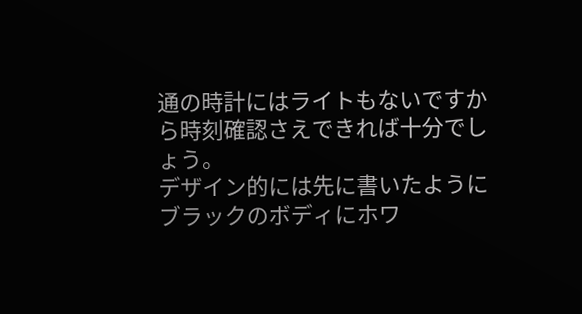通の時計にはライトもないですから時刻確認さえできれば十分でしょう。
デザイン的には先に書いたようにブラックのボディにホワ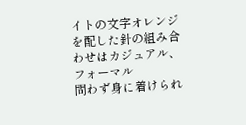イトの文字オレンジを配した針の組み合わせはカジュアル、フォーマル
問わず身に着けられ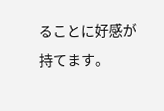ることに好感が持てます。